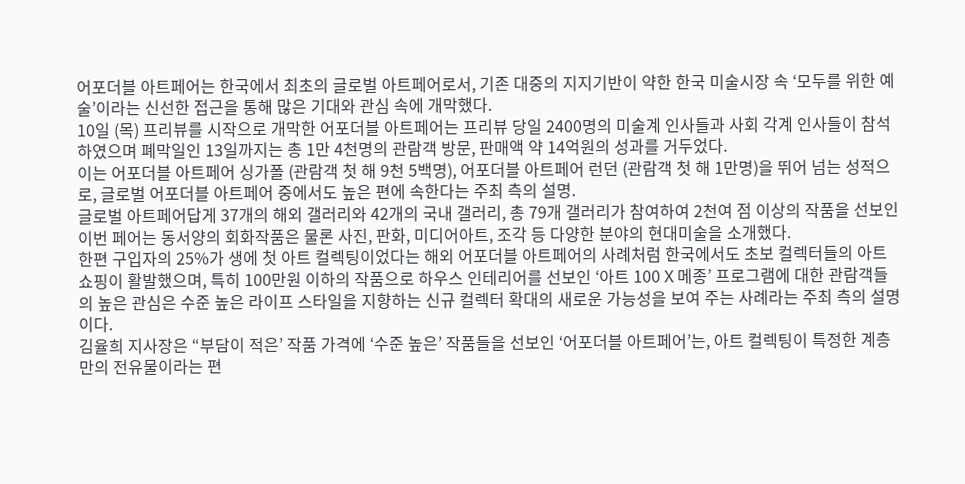어포더블 아트페어는 한국에서 최초의 글로벌 아트페어로서, 기존 대중의 지지기반이 약한 한국 미술시장 속 ‘모두를 위한 예술’이라는 신선한 접근을 통해 많은 기대와 관심 속에 개막했다.
10일 (목) 프리뷰를 시작으로 개막한 어포더블 아트페어는 프리뷰 당일 2400명의 미술계 인사들과 사회 각계 인사들이 참석하였으며 폐막일인 13일까지는 총 1만 4천명의 관람객 방문, 판매액 약 14억원의 성과를 거두었다.
이는 어포더블 아트페어 싱가폴 (관람객 첫 해 9천 5백명), 어포더블 아트페어 런던 (관람객 첫 해 1만명)을 뛰어 넘는 성적으로, 글로벌 어포더블 아트페어 중에서도 높은 편에 속한다는 주최 측의 설명.
글로벌 아트페어답게 37개의 해외 갤러리와 42개의 국내 갤러리, 총 79개 갤러리가 참여하여 2천여 점 이상의 작품을 선보인 이번 페어는 동서양의 회화작품은 물론 사진, 판화, 미디어아트, 조각 등 다양한 분야의 현대미술을 소개했다.
한편 구입자의 25%가 생에 첫 아트 컬렉팅이었다는 해외 어포더블 아트페어의 사례처럼 한국에서도 초보 컬렉터들의 아트 쇼핑이 활발했으며, 특히 100만원 이하의 작품으로 하우스 인테리어를 선보인 ‘아트 100 X 메종’ 프로그램에 대한 관람객들의 높은 관심은 수준 높은 라이프 스타일을 지향하는 신규 컬렉터 확대의 새로운 가능성을 보여 주는 사례라는 주최 측의 설명이다.
김율희 지사장은 “부담이 적은’ 작품 가격에 ‘수준 높은’ 작품들을 선보인 ‘어포더블 아트페어’는, 아트 컬렉팅이 특정한 계층만의 전유물이라는 편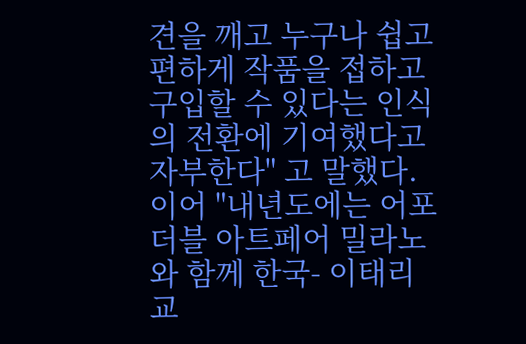견을 깨고 누구나 쉽고 편하게 작품을 접하고 구입할 수 있다는 인식의 전환에 기여했다고 자부한다" 고 말했다.
이어 "내년도에는 어포더블 아트페어 밀라노와 함께 한국- 이태리 교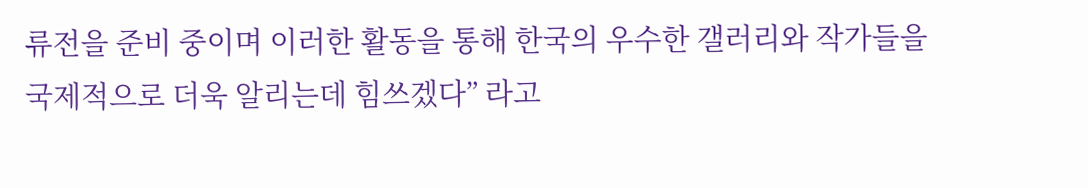류전을 준비 중이며 이러한 활동을 통해 한국의 우수한 갤러리와 작가들을 국제적으로 더욱 알리는데 힘쓰겠다” 라고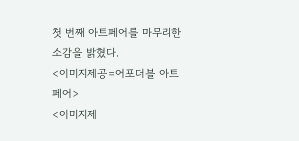첫 번째 아트페어를 마무리한 소감을 밝혔다.
<이미지제공=어포더블 아트페어>
<이미지제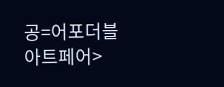공=어포더블 아트페어>